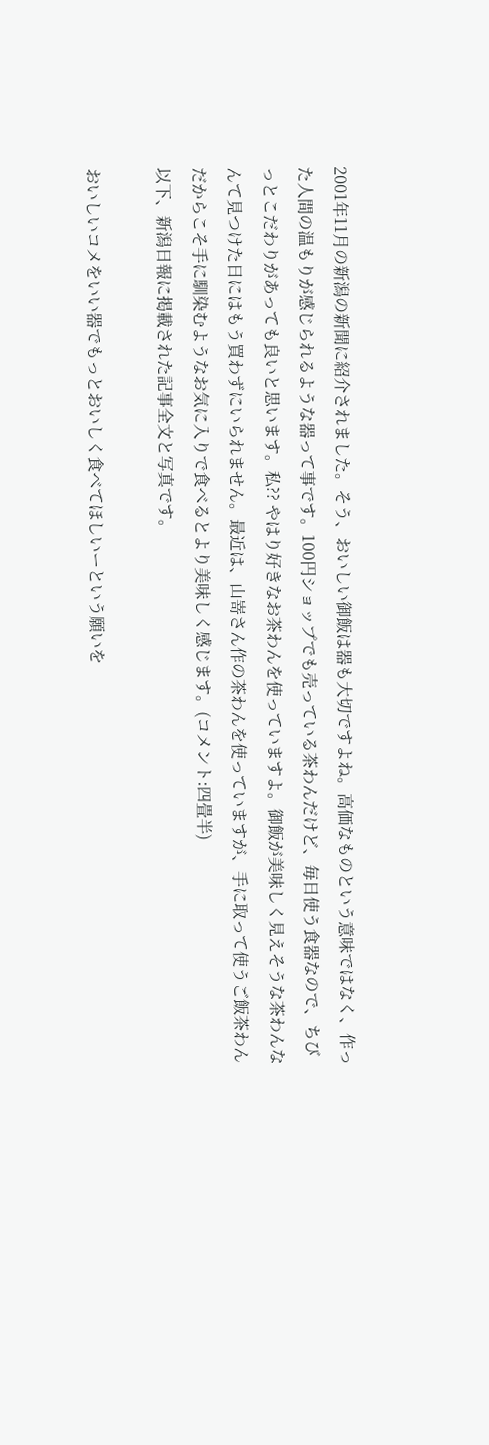2001年11月の新潟の新聞に紹介されました。そう、おいしい御飯は器も大切ですよね。高価なものという意味ではなく、作った人間の温もりが感じられるような器って事です。100円ショップでも売っている茶わんだけど、毎日使う食器なので、ちびっとこだわりがあっても良いと思います。私?? やはり好きなお茶わんを使っていますよ。御飯が美味しく見えそうな茶わんなんて見つけた日にはもう買わずにいられません。最近は、山嵜さん作の茶わんを使っていますが、手に取って使うご飯茶わんだからこそ手に馴染むようなお気に入りで食べるとより美味しく感じます。(コメント:四畳半)
以下、新潟日報に掲載された記事全文と写真です。

おいしいコメをいい器でもっとおいしく食べてほしいーという願いを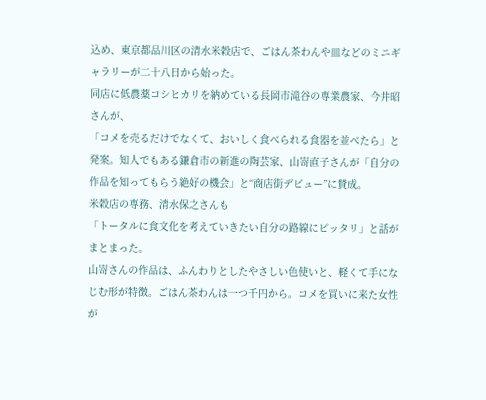込め、東京都品川区の清水米穀店で、ごはん茶わんや皿などのミニギャラリーが二十八日から始った。
同店に低農薬コシヒカリを納めている長岡市滝谷の専業農家、今井昭さんが、
「コメを売るだけでなくて、おいしく食べられる食器を並べたら」と発案。知人でもある鎌倉市の新進の陶芸家、山嵜直子さんが「自分の作品を知ってもらう絶好の機会」と“商店街デビュー”に賛成。
米穀店の専務、清水保之さんも
「トータルに食文化を考えていきたい自分の路線にピッタリ」と話がまとまった。
山嵜さんの作品は、ふんわりとしたやさしい色使いと、軽くて手になじむ形が特徴。ごはん茶わんは一つ千円から。コメを買いに来た女性が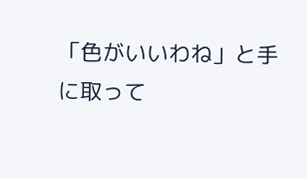「色がいいわね」と手に取って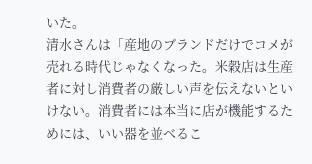いた。
清水さんは「産地のブランドだけでコメが売れる時代じゃなくなった。米穀店は生産者に対し消費者の厳しい声を伝えないといけない。消費者には本当に店が機能するためには、いい器を並べるこ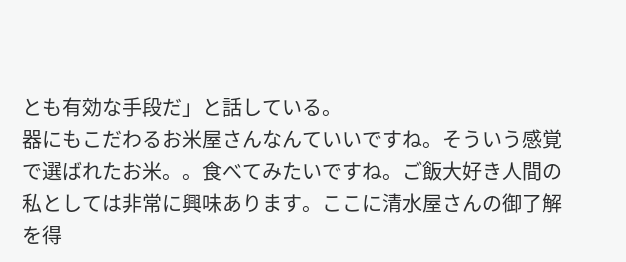とも有効な手段だ」と話している。
器にもこだわるお米屋さんなんていいですね。そういう感覚で選ばれたお米。。食べてみたいですね。ご飯大好き人間の私としては非常に興味あります。ここに清水屋さんの御了解を得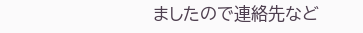ましたので連絡先など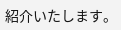紹介いたします。